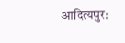आदित्यपुर: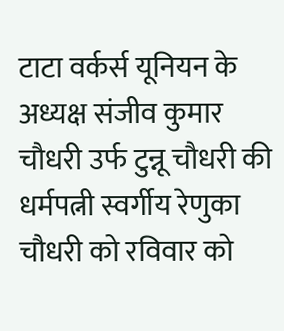टाटा वर्कर्स यूनियन के अध्यक्ष संजीव कुमार चौधरी उर्फ टुन्नू चौधरी की धर्मपत्नी स्वर्गीय रेणुका चौधरी को रविवार को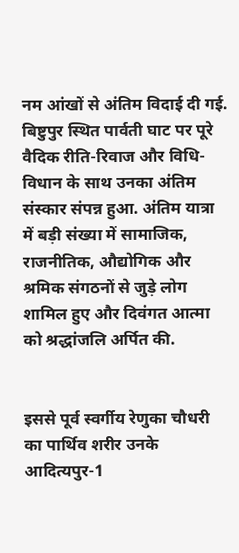नम आंखों से अंतिम विदाई दी गई. बिष्टुपुर स्थित पार्वती घाट पर पूरे वैदिक रीति-रिवाज और विधि-विधान के साथ उनका अंतिम संस्कार संपन्न हुआ. अंतिम यात्रा में बड़ी संख्या में सामाजिक, राजनीतिक, औद्योगिक और श्रमिक संगठनों से जुड़े लोग शामिल हुए और दिवंगत आत्मा को श्रद्धांजलि अर्पित की.


इससे पूर्व स्वर्गीय रेणुका चौधरी का पार्थिव शरीर उनके आदित्यपुर-1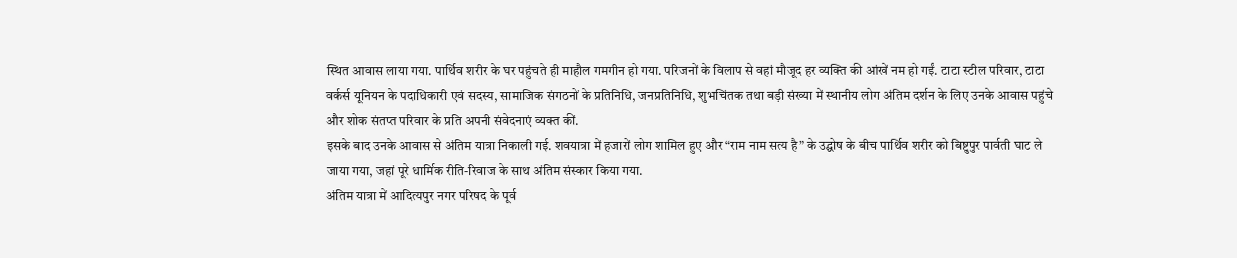स्थित आवास लाया गया. पार्थिव शरीर के घर पहुंचते ही माहौल गमगीन हो गया. परिजनों के विलाप से वहां मौजूद हर व्यक्ति की आंखें नम हो गईं. टाटा स्टील परिवार, टाटा वर्कर्स यूनियन के पदाधिकारी एवं सदस्य, सामाजिक संगठनों के प्रतिनिधि, जनप्रतिनिधि, शुभचिंतक तथा बड़ी संख्या में स्थानीय लोग अंतिम दर्शन के लिए उनके आवास पहुंचे और शोक संतप्त परिवार के प्रति अपनी संवेदनाएं व्यक्त कीं.
इसके बाद उनके आवास से अंतिम यात्रा निकाली गई. शवयात्रा में हजारों लोग शामिल हुए और “राम नाम सत्य है” के उद्घोष के बीच पार्थिव शरीर को बिष्टुपुर पार्वती घाट ले जाया गया, जहां पूरे धार्मिक रीति-रिवाज के साथ अंतिम संस्कार किया गया.
अंतिम यात्रा में आदित्यपुर नगर परिषद के पूर्व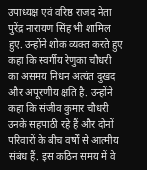उपाध्यक्ष एवं वरिष्ठ राजद नेता पुरेंद्र नारायण सिंह भी शामिल हुए. उन्होंने शोक व्यक्त करते हुए कहा कि स्वर्गीय रेणुका चौधरी का असमय निधन अत्यंत दुखद और अपूरणीय क्षति है. उन्होंने कहा कि संजीव कुमार चौधरी उनके सहपाठी रहे हैं और दोनों परिवारों के बीच वर्षों से आत्मीय संबंध हैं. इस कठिन समय में वे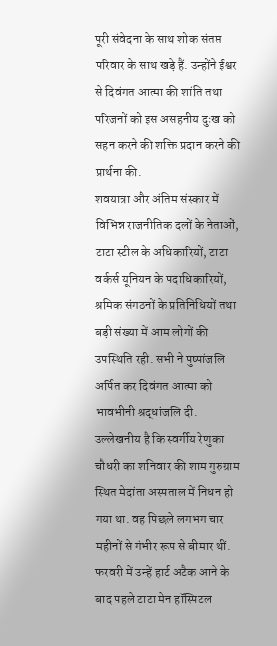पूरी संवेदना के साथ शोक संतप्त परिवार के साथ खड़े हैं. उन्होंने ईश्वर से दिवंगत आत्मा की शांति तथा परिजनों को इस असहनीय दुःख को सहन करने की शक्ति प्रदान करने की प्रार्थना की.
शवयात्रा और अंतिम संस्कार में विभिन्न राजनीतिक दलों के नेताओं, टाटा स्टील के अधिकारियों, टाटा वर्कर्स यूनियन के पदाधिकारियों, श्रमिक संगठनों के प्रतिनिधियों तथा बड़ी संख्या में आम लोगों की उपस्थिति रही. सभी ने पुष्पांजलि अर्पित कर दिवंगत आत्मा को भावभीनी श्रद्धांजलि दी.
उल्लेखनीय है कि स्वर्गीय रेणुका चौधरी का शनिवार की शाम गुरुग्राम स्थित मेदांता अस्पताल में निधन हो गया था. वह पिछले लगभग चार महीनों से गंभीर रूप से बीमार थीं. फरवरी में उन्हें हार्ट अटैक आने के बाद पहले टाटा मेन हॉस्पिटल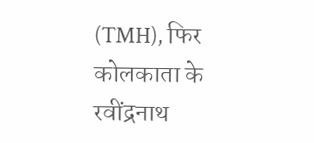(TMH), फिर कोलकाता के रवींद्रनाथ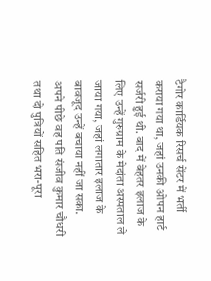टैगोर कार्डियक रिसर्च सेंटर में भर्ती कराया गया था, जहां उनकी ओपन हार्ट सर्जरी हुई थी. बाद में बेहतर इलाज के लिए उन्हें गुरुग्राम के मेदांता अस्पताल ले जाया गया, जहां लगातार इलाज के बावजूद उन्हें बचाया नहीं जा सका. अपने पीछे वह पति संजीव कुमार चौधरी तथा दो पुत्रियों सहित भरा-पूरा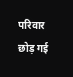परिवार छोड़ गई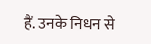हैं. उनके निधन से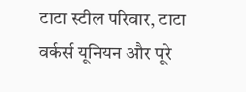टाटा स्टील परिवार, टाटा वर्कर्स यूनियन और पूरे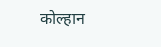कोल्हान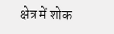क्षेत्र में शोक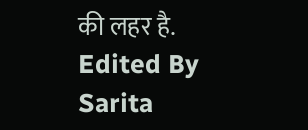की लहर है.
Edited By Sarita